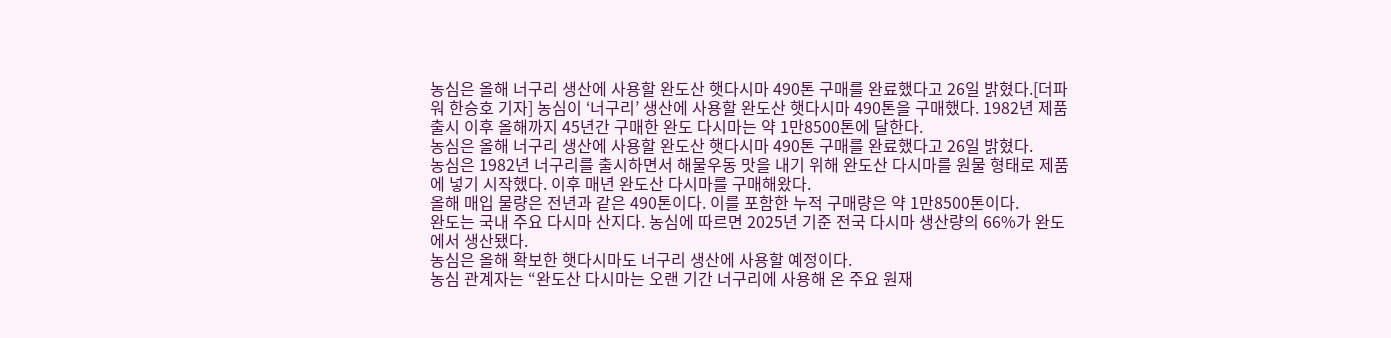농심은 올해 너구리 생산에 사용할 완도산 햇다시마 490톤 구매를 완료했다고 26일 밝혔다.[더파워 한승호 기자] 농심이 ‘너구리’ 생산에 사용할 완도산 햇다시마 490톤을 구매했다. 1982년 제품 출시 이후 올해까지 45년간 구매한 완도 다시마는 약 1만8500톤에 달한다.
농심은 올해 너구리 생산에 사용할 완도산 햇다시마 490톤 구매를 완료했다고 26일 밝혔다.
농심은 1982년 너구리를 출시하면서 해물우동 맛을 내기 위해 완도산 다시마를 원물 형태로 제품에 넣기 시작했다. 이후 매년 완도산 다시마를 구매해왔다.
올해 매입 물량은 전년과 같은 490톤이다. 이를 포함한 누적 구매량은 약 1만8500톤이다.
완도는 국내 주요 다시마 산지다. 농심에 따르면 2025년 기준 전국 다시마 생산량의 66%가 완도에서 생산됐다.
농심은 올해 확보한 햇다시마도 너구리 생산에 사용할 예정이다.
농심 관계자는 “완도산 다시마는 오랜 기간 너구리에 사용해 온 주요 원재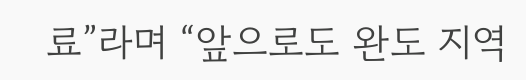료”라며 “앞으로도 완도 지역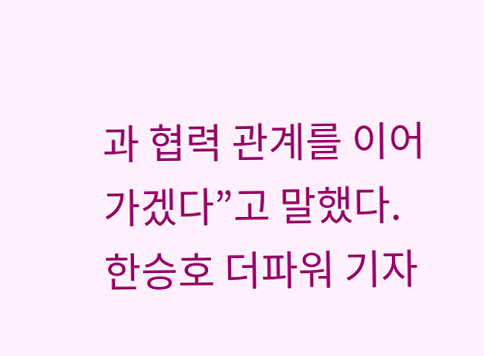과 협력 관계를 이어가겠다”고 말했다.
한승호 더파워 기자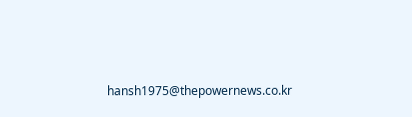hansh1975@thepowernews.co.kr